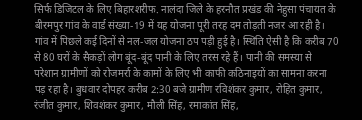सिर्फ डिजिटल के लिए बिहारशरीफ. नालंदा जिले के हरनौत प्रखंड की नेहुसा पंचायत के बीरमपुर गांव के वार्ड संख्या-19 में यह योजना पूरी तरह दम तोड़ती नजर आ रही है। गांव में पिछले कई दिनों से नल-जल योजना ठप पड़ी हुई है। स्थिति ऐसी है कि करीब 70 से 80 घरों के सैकड़ों लोग बूंद-बूंद पानी के लिए तरस रहे हैं। पानी की समस्या से परेशान ग्रामीणों को रोजमर्रा के कामों के लिए भी काफी कठिनाइयों का सामना करना पड़ रहा है। बुधवार दोपहर करीब 2:30 बजे ग्रामीण रविशंकर कुमार, रोहित कुमार, रंजीत कुमार, शिवशंकर कुमार, मौली सिंह, रमाकांत सिंह,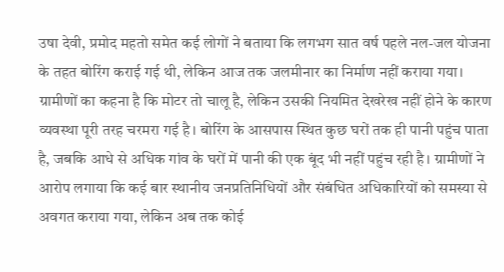उषा देवी, प्रमोद महतो समेत कई लोगों ने बताया कि लगभग सात वर्ष पहले नल-जल योजना के तहत बोरिंग कराई गई थी, लेकिन आज तक जलमीनार का निर्माण नहीं कराया गया।
ग्रामीणों का कहना है कि मोटर तो चालू है, लेकिन उसकी नियमित देखरेख नहीं होने के कारण व्यवस्था पूरी तरह चरमरा गई है। बोरिंग के आसपास स्थित कुछ घरों तक ही पानी पहुंच पाता है, जबकि आधे से अधिक गांव के घरों में पानी की एक बूंद भी नहीं पहुंच रही है। ग्रामीणों ने आरोप लगाया कि कई बार स्थानीय जनप्रतिनिधियों और संबंधित अधिकारियों को समस्या से अवगत कराया गया, लेकिन अब तक कोई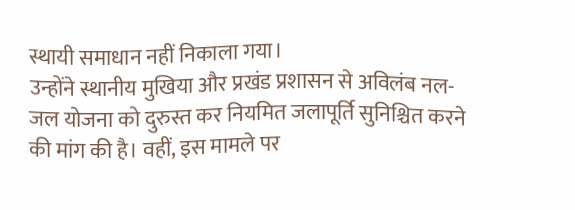स्थायी समाधान नहीं निकाला गया।
उन्होंने स्थानीय मुखिया और प्रखंड प्रशासन से अविलंब नल-जल योजना को दुरुस्त कर नियमित जलापूर्ति सुनिश्चित करने की मांग की है। वहीं, इस मामले पर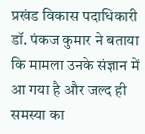प्रखंड विकास पदाधिकारी डॉ. पंकज कुमार ने बताया कि मामला उनके संज्ञान में आ गया है और जल्द ही समस्या का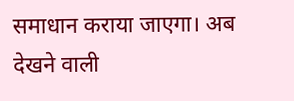समाधान कराया जाएगा। अब देखने वाली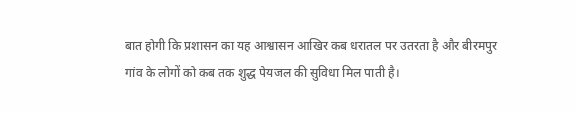बात होगी कि प्रशासन का यह आश्वासन आखिर कब धरातल पर उतरता है और बीरमपुर गांव के लोगों को कब तक शुद्ध पेयजल की सुविधा मिल पाती है।